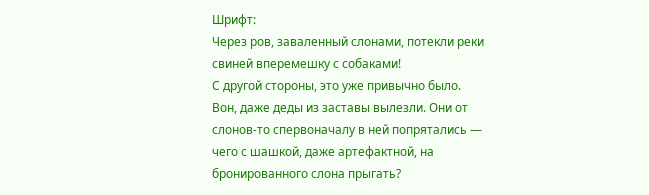Шрифт:
Через ров, заваленный слонами, потекли реки свиней вперемешку с собаками!
С другой стороны, это уже привычно было. Вон, даже деды из заставы вылезли. Они от слонов-то спервоначалу в ней попрятались — чего с шашкой, даже артефактной, на бронированного слона прыгать?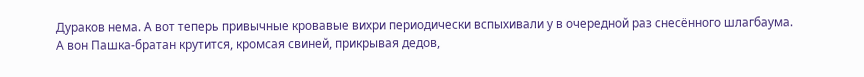Дураков нема. А вот теперь привычные кровавые вихри периодически вспыхивали у в очередной раз снесённого шлагбаума.
А вон Пашка-братан крутится, кромсая свиней, прикрывая дедов,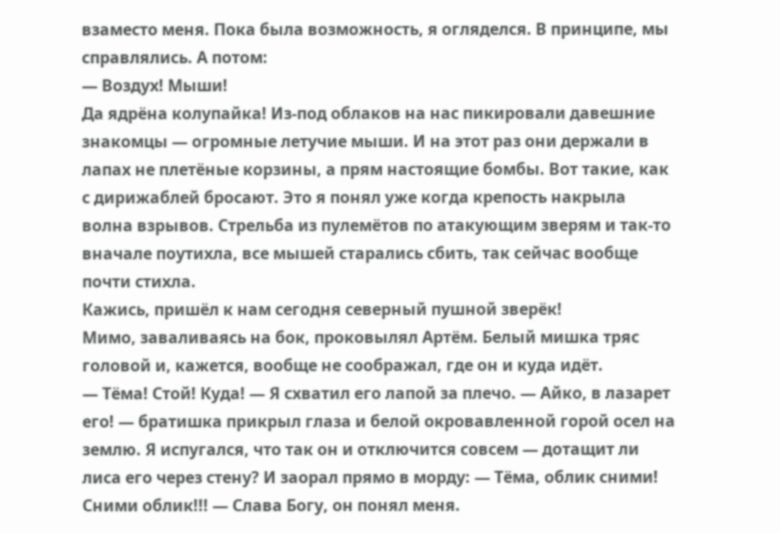взаместо меня. Пока была возможность, я огляделся. В принципе, мы справлялись. А потом:
— Воздух! Мыши!
Да ядрёна колупайка! Из-под облаков на нас пикировали давешние знакомцы — огромные летучие мыши. И на этот раз они держали в лапах не плетёные корзины, а прям настоящие бомбы. Вот такие, как с дирижаблей бросают. Это я понял уже когда крепость накрыла волна взрывов. Стрельба из пулемётов по атакующим зверям и так-то вначале поутихла, все мышей старались сбить, так сейчас вообще почти стихла.
Кажись, пришёл к нам сегодня северный пушной зверёк!
Мимо, заваливаясь на бок, проковылял Артём. Белый мишка тряс головой и, кажется, вообще не соображал, где он и куда идёт.
— Тёма! Стой! Куда! — Я схватил его лапой за плечо. — Айко, в лазарет его! — братишка прикрыл глаза и белой окровавленной горой осел на землю. Я испугался, что так он и отключится совсем — дотащит ли лиса его через стену? И заорал прямо в морду: — Тёма, облик сними! Сними облик!!! — Слава Богу, он понял меня.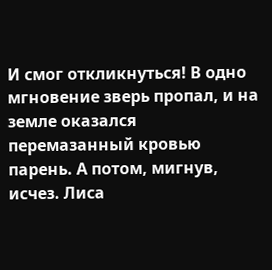И смог откликнуться! В одно мгновение зверь пропал, и на земле оказался перемазанный кровью парень. А потом, мигнув, исчез. Лиса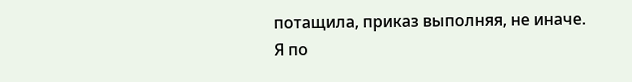потащила, приказ выполняя, не иначе.
Я по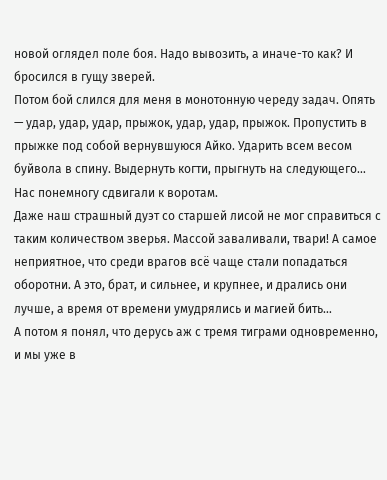новой оглядел поле боя. Надо вывозить, а иначе-то как? И бросился в гущу зверей.
Потом бой слился для меня в монотонную череду задач. Опять — удар, удар, удар, прыжок, удар, удар, прыжок. Пропустить в прыжке под собой вернувшуюся Айко. Ударить всем весом буйвола в спину. Выдернуть когти, прыгнуть на следующего…
Нас понемногу сдвигали к воротам.
Даже наш страшный дуэт со старшей лисой не мог справиться с таким количеством зверья. Массой заваливали, твари! А самое неприятное, что среди врагов всё чаще стали попадаться оборотни. А это, брат, и сильнее, и крупнее, и дрались они лучше, а время от времени умудрялись и магией бить…
А потом я понял, что дерусь аж с тремя тиграми одновременно, и мы уже в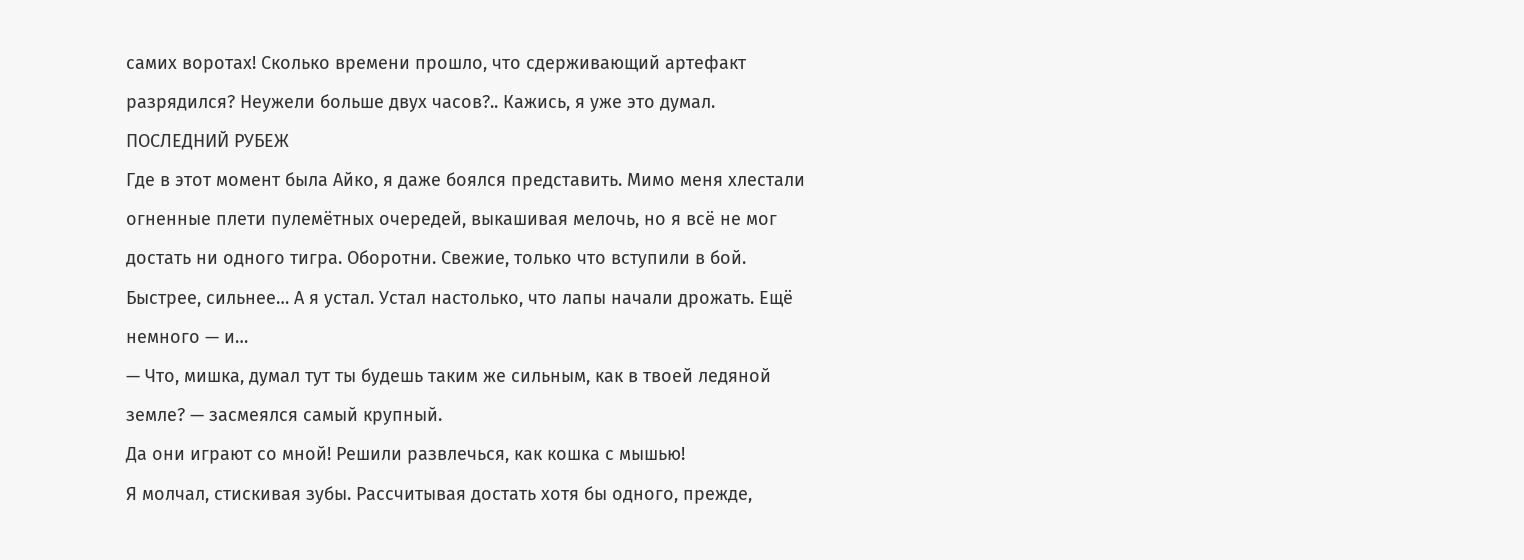самих воротах! Сколько времени прошло, что сдерживающий артефакт разрядился? Неужели больше двух часов?.. Кажись, я уже это думал.
ПОСЛЕДНИЙ РУБЕЖ
Где в этот момент была Айко, я даже боялся представить. Мимо меня хлестали огненные плети пулемётных очередей, выкашивая мелочь, но я всё не мог достать ни одного тигра. Оборотни. Свежие, только что вступили в бой. Быстрее, сильнее… А я устал. Устал настолько, что лапы начали дрожать. Ещё немного — и…
— Что, мишка, думал тут ты будешь таким же сильным, как в твоей ледяной земле? — засмеялся самый крупный.
Да они играют со мной! Решили развлечься, как кошка с мышью!
Я молчал, стискивая зубы. Рассчитывая достать хотя бы одного, прежде,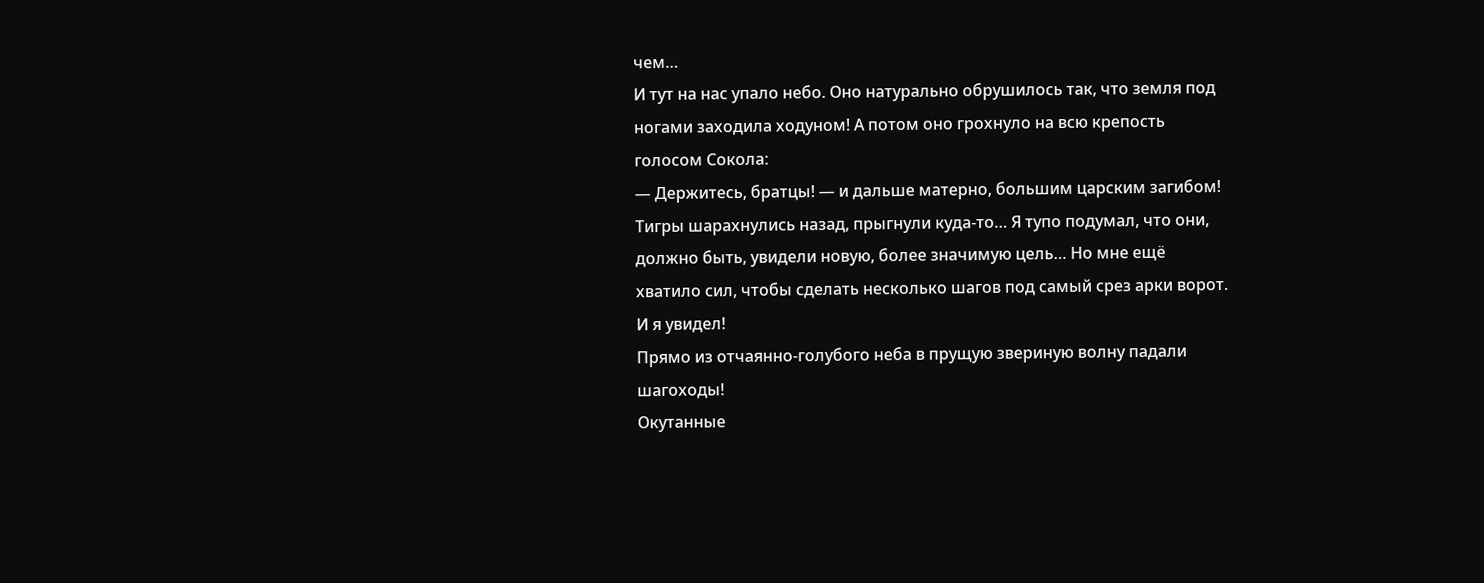чем…
И тут на нас упало небо. Оно натурально обрушилось так, что земля под ногами заходила ходуном! А потом оно грохнуло на всю крепость голосом Сокола:
— Держитесь, братцы! — и дальше матерно, большим царским загибом!
Тигры шарахнулись назад, прыгнули куда-то… Я тупо подумал, что они, должно быть, увидели новую, более значимую цель… Но мне ещё хватило сил, чтобы сделать несколько шагов под самый срез арки ворот.
И я увидел!
Прямо из отчаянно-голубого неба в прущую звериную волну падали шагоходы!
Окутанные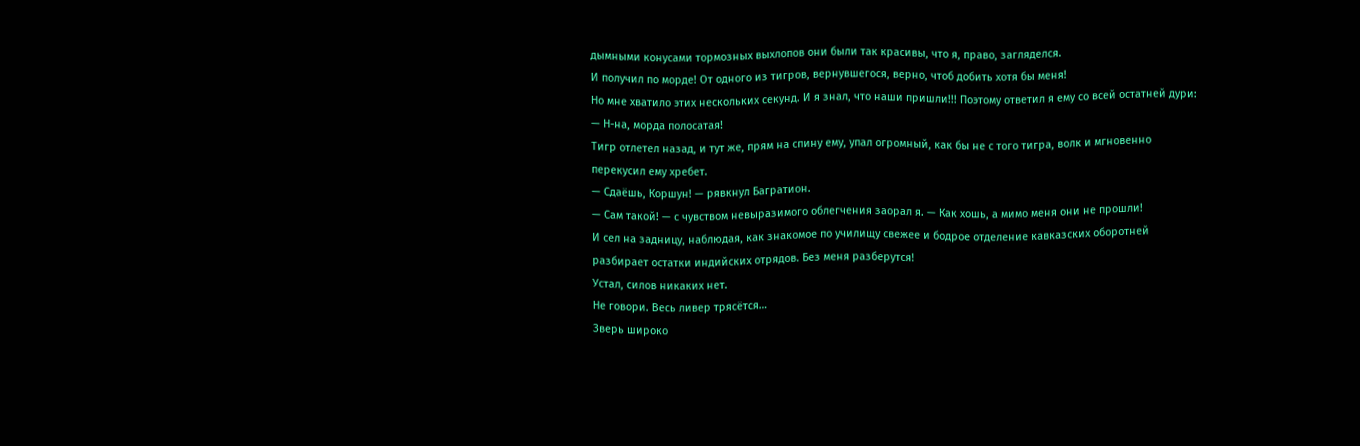дымными конусами тормозных выхлопов они были так красивы, что я, право, загляделся.
И получил по морде! От одного из тигров, вернувшегося, верно, чтоб добить хотя бы меня!
Но мне хватило этих нескольких секунд. И я знал, что наши пришли!!! Поэтому ответил я ему со всей остатней дури:
— Н-на, морда полосатая!
Тигр отлетел назад, и тут же, прям на спину ему, упал огромный, как бы не с того тигра, волк и мгновенно перекусил ему хребет.
— Сдаёшь, Коршун! — рявкнул Багратион.
— Сам такой! — с чувством невыразимого облегчения заорал я. — Как хошь, а мимо меня они не прошли!
И сел на задницу, наблюдая, как знакомое по училищу свежее и бодрое отделение кавказских оборотней разбирает остатки индийских отрядов. Без меня разберутся!
Устал, силов никаких нет.
Не говори. Весь ливер трясётся…
Зверь широко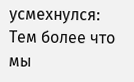усмехнулся: Тем более что мы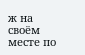ж на своём месте по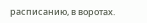расписанию, в воротах.